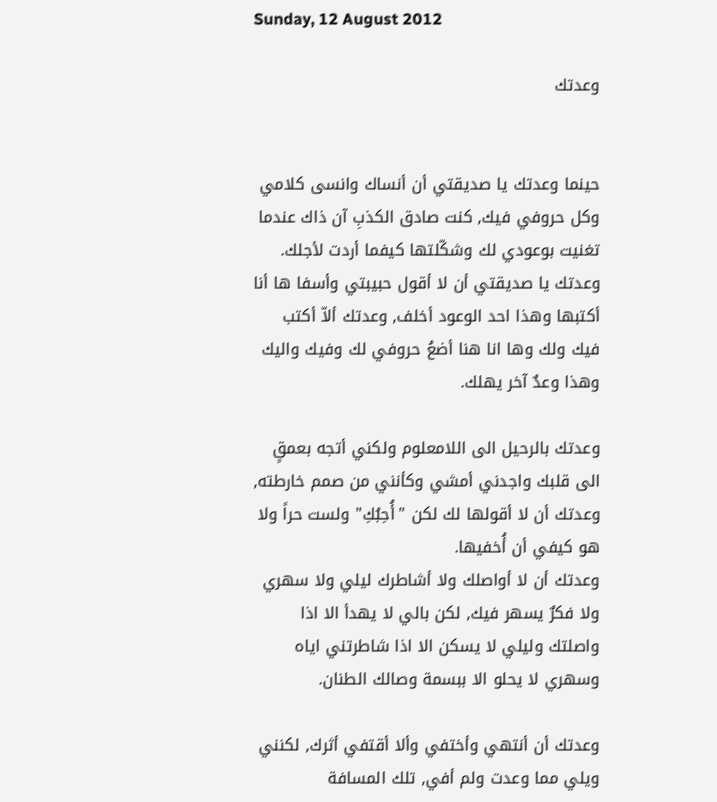Sunday, 12 August 2012

وعدتك


حينما وعدتك يا صديقتي أن أنساك وانسى كلامي وكل حروفي فيك, كنت صادق الكذبِ آن ذاك عندما تغنيت بوعودي لك وشكّلتها كيفما أردت لأجلك.
وعدتك يا صديقتي أن لا أقول حبيبتي وأسفا ها أنا أكتبها وهذا احد الوعود أخلف, وعدتك ألاّ أكتب فيك ولك وها انا هنا أضعُ حروفي لك وفيك واليك وهذا وعدٌ آخر يهلك.

وعدتك بالرحيل الى اللامعلوم ولكني أتجه بعمقٍ الى قلبك واجدني أمشي وكأنني من صمم خارطته, وعدتك أن لا أقولها لك لكن "أُحِبُكِ" ولست حراً ولا هو كيفي أن أُخفيها.
وعدتك أن لا أواصلك ولا أشاطرك ليلي ولا سهري ولا فكرٌ يسهر فيك, لكن بالي لا يهدأ الا اذا واصلتك وليلي لا يسكن الا اذا شاطرتني اياه وسهري لا يحلو الا ببسمة وصالك الطنان.

وعدتك أن أنتهي وأختفي وألا أقتفي أثرك, لكنني ويلي مما وعدت ولم أفي, تلك المسافة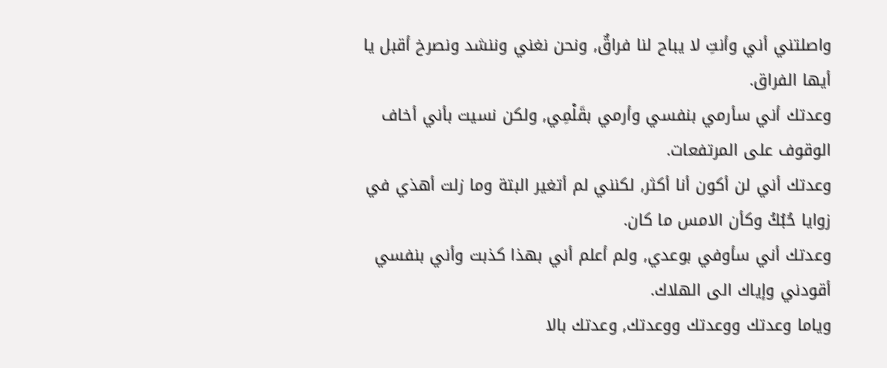واصلتني أني وأنتِ لا يباح لنا فراقٌ, ونحن نغني وننشد ونصرخ أقبل يا أيها الفراق.
وعدتك أني سأرمي بنفسي وأرمي بقَلْمِي, ولكن نسيت بأني أخاف الوقوف على المرتفعات.
وعدتك أني لن أكون أنا أكثر, لكنني لم أتغير البتة وما زلت أهذي في زوايا حُبُكُ وكأن الامس ما كان.
وعدتك أني سأوفي بوعدي, ولم أعلم أني بهذا كذبت وأني بنفسي أقودني وإياك الى الهلاك.
وياما وعدتك ووعدتك ووعدتك, وعدتك بالا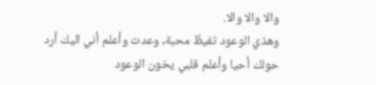والا والا والا.
وهذي الوعود تفيظُ محبة, وعدت وأعلم أني اليك أرد حولك أحيا وأعلم قلبي يخون الوعود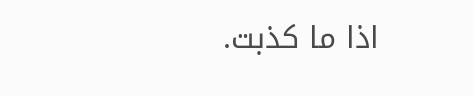اذا ما كذبت.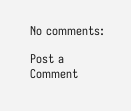No comments:

Post a Comment